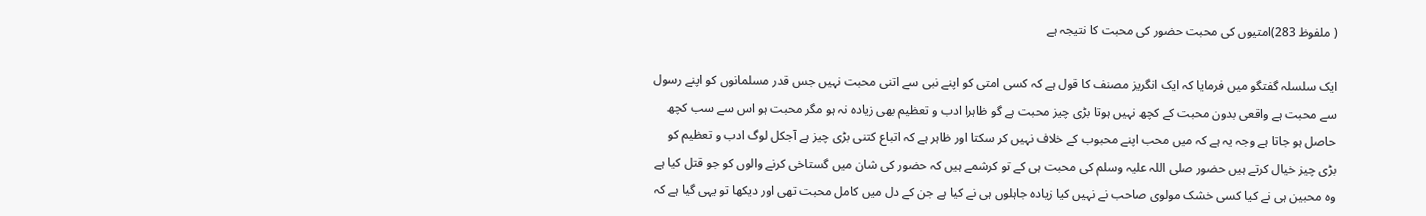( ملفوظ 283)امتیوں کی محبت حضور کی محبت کا نتیجہ ہے

ایک سلسلہ گفتگو میں فرمایا کہ ایک انگریز مصنف کا قول ہے کہ کسی امتی کو اپنے نبی سے اتنی محبت نہیں جس قدر مسلمانوں کو اپنے رسول سے محبت ہے واقعی بدون محبت کے کچھ نہیں ہوتا بڑی چیز محبت ہے گو ظاہرا ادب و تعظیم بھی زیادہ نہ ہو مگر محبت ہو اس سے سب کچھ حاصل ہو جاتا ہے وجہ یہ ہے کہ میں محب اپنے محبوب کے خلاف نہیں کر سکتا اور ظاہر ہے کہ اتباع کتنی بڑی چیز ہے آجکل لوگ ادب و تعظیم کو بڑی چیز خیال کرتے ہیں حضور صلی اللہ علیہ وسلم کی محبت ہی کے تو کرشمے ہیں کہ حضور کی شان میں گستاخی کرنے والوں کو جو قتل کیا ہے وہ محبین ہی نے کیا کسی خشک مولوی صاحب نے نہیں کیا زیادہ جاہلوں ہی نے کیا ہے جن کے دل میں کامل محبت تھی اور دیکھا تو یہی گیا ہے کہ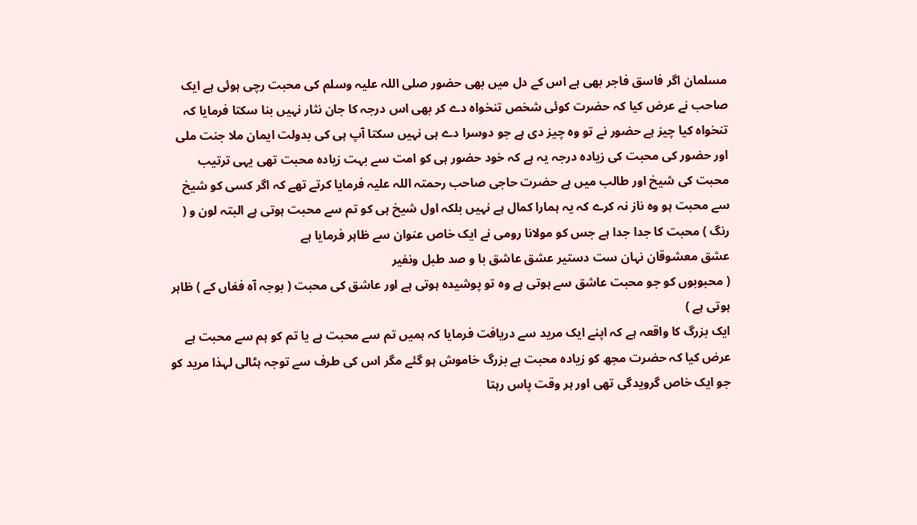مسلمان اگر فاسق فاجر بھی ہے اس کے دل میں بھی حضور صلی اللہ علیہ وسلم کی محبت رچی ہوئی ہے ایک صاحب نے عرض کیا کہ حضرت کوئی شخص تنخواہ دے کر بھی اس درجہ کا جان نثار نہیں بنا سکتا فرمایا کہ تنخواہ کیا چیز ہے حضور نے تو وہ چیز دی ہے جو دوسرا دے ہی نہیں سکتا آپ ہی کی بدولت ایمان ملا جنت ملی اور حضور کی محبت کی زیادہ درجہ یہ ہے کہ خود حضور ہی کو امت سے بہت زیادہ محبت تھی یہی ترتیب محبت کی شیخ اور طالب میں ہے حضرت حاجی صاحب رحمتہ اللہ علیہ فرمایا کرتے تھے کہ اگر کسی کو شیخ سے محبت ہو وہ ناز نہ کرے کہ یہ ہمارا کمال ہے نہیں بلکہ اول شیخ ہی کو تم سے محبت ہوتی ہے البتہ لون و ( رنگ ) محبت کا جدا جدا ہے جس کو مولانا رومی نے ایک خاص عنوان سے ظاہر فرمایا ہے
عشق معشوقان نہان ست دستیر عشق عاشق با و صد طبل ونفیر
( محبوبوں کو جو محبت عاشق سے ہوتی ہے وہ تو پوشیدہ ہوتی ہے اور عاشق کی محبت ( بوجہ آہ فغاں کے ) ظاہر ہوتی ہے )
ایک بزرگ کا واقعہ ہے کہ اپنے ایک مرید سے دریافت فرمایا کہ ہمیں تم سے محبت ہے یا تم کو ہم سے محبت ہے عرض کیا کہ حضرت مجھ کو زیادہ محبت ہے بزرگ خاموش ہو گئے مگر اس کی طرف سے توجہ ہٹالی لہذا مرید کو جو ایک خاص گرویدگی تھی اور ہر وقت پاس رہتا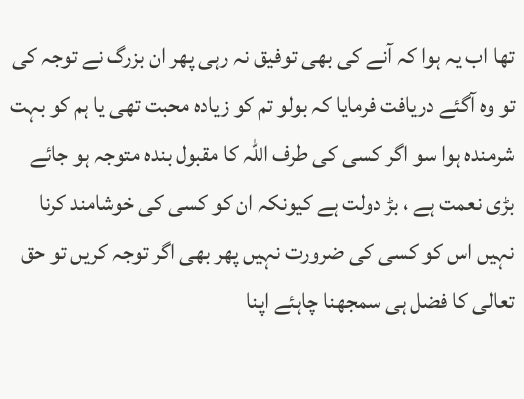تھا اب یہ ہوا کہ آنے کی بھی توفیق نہ رہی پھر ان بزرگ نے توجہ کی تو وہ آگئے دریافت فرمایا کہ بولو تم کو زیادہ محبت تھی یا ہم کو بہت شرمندہ ہوا سو اگر کسی کی طرف اللہ کا مقبول بندہ متوجہ ہو جائے بڑی نعمت ہے ، بڑ دولت ہے کیونکہ ان کو کسی کی خوشامند کرنا نہیں اس کو کسی کی ضرورت نہیں پھر بھی اگر توجہ کریں تو حق تعالی کا فضل ہی سمجھنا چاہئے اپنا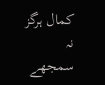کمال ہرگز نہ سمجھے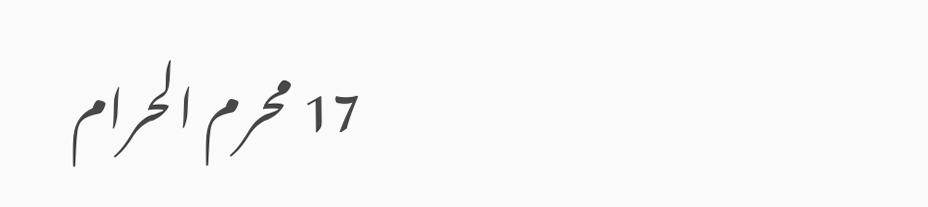17 محرم الحرام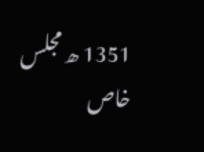1351 ھ مجلس خاص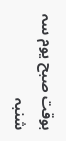بوقت صبح یوم سہ شنبہ